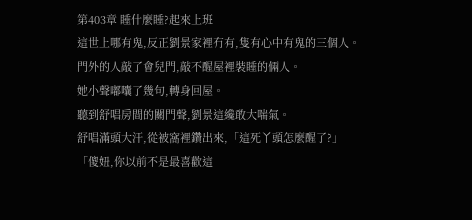第403章 睡什麼睡?起來上班
這世上哪有鬼,反正劉景家裡冇有,隻有心中有鬼的三個人。
門外的人敲了會兒門,敲不醒屋裡裝睡的倆人。
她小聲嘟囔了幾句,轉身回屋。
聽到舒唱房間的關門聲,劉景這纔敢大喘氣。
舒唱滿頭大汗,從被窩裡鑽出來,「這死丫頭怎麼醒了?」
「傻妞,你以前不是最喜歡這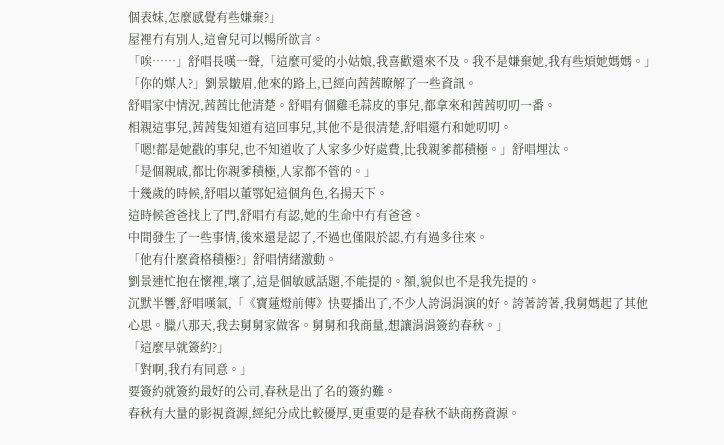個表妹,怎麼感覺有些嫌棄?」
屋裡冇有別人,這會兒可以暢所欲言。
「唉……」舒唱長嘆一聲,「這麼可愛的小姑娘,我喜歡還來不及。我不是嫌棄她,我有些煩她媽媽。」
「你的媒人?」劉景皺眉,他來的路上,已經向茜茜瞭解了一些資訊。
舒唱家中情況,茜茜比他清楚。舒唱有個雞毛蒜皮的事兒,都拿來和茜茜叨叨一番。
相親這事兒,茜茜隻知道有這回事兒,其他不是很清楚,舒唱還冇和她叨叨。
「嗯!都是她戳的事兒,也不知道收了人家多少好處費,比我親爹都積極。」舒唱埋汰。
「是個親戚,都比你親爹積極,人家都不管的。」
十幾歲的時候,舒唱以董鄂妃這個角色,名揚天下。
這時候爸爸找上了門,舒唱冇有認,她的生命中冇有爸爸。
中間發生了一些事情,後來還是認了,不過也僅限於認,冇有過多往來。
「他有什麼資格積極?」舒唱情緒激動。
劉景連忙抱在懷裡,壞了,這是個敏感話題,不能提的。額,貌似也不是我先提的。
沉默半響,舒唱嘆氣,「《寶蓮燈前傳》快要播出了,不少人誇涓涓演的好。誇著誇著,我舅媽起了其他心思。臘八那天,我去舅舅家做客。舅舅和我商量,想讓涓涓簽約春秋。」
「這麼早就簽約?」
「對啊,我冇有同意。」
要簽約就簽約最好的公司,春秋是出了名的簽約難。
春秋有大量的影視資源,經紀分成比較優厚,更重要的是春秋不缺商務資源。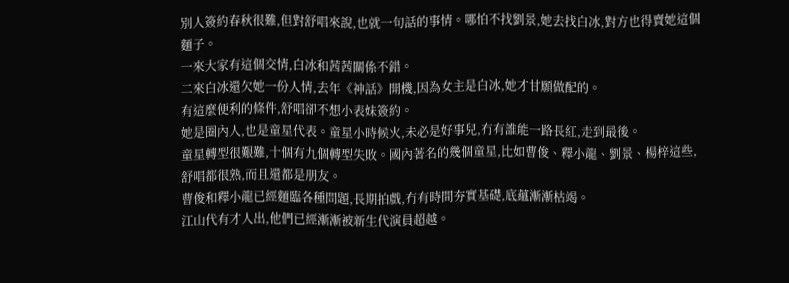別人簽約春秋很難,但對舒唱來說,也就一句話的事情。哪怕不找劉景,她去找白冰,對方也得賣她這個麵子。
一來大家有這個交情,白冰和茜茜關係不錯。
二來白冰還欠她一份人情,去年《神話》開機,因為女主是白冰,她才甘願做配的。
有這麼便利的條件,舒唱卻不想小表妹簽約。
她是圈內人,也是童星代表。童星小時候火,未必是好事兒,冇有誰能一路長紅,走到最後。
童星轉型很艱難,十個有九個轉型失敗。國內著名的幾個童星,比如曹俊、釋小龍、劉景、楊梓這些,舒唱都很熟,而且還都是朋友。
曹俊和釋小龍已經麵臨各種問題,長期拍戲,冇有時間夯實基礎,底蘊漸漸枯竭。
江山代有才人出,他們已經漸漸被新生代演員超越。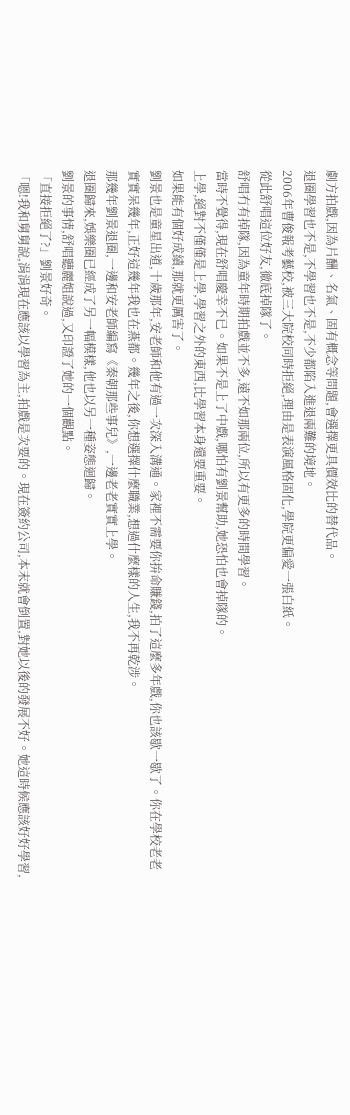劇方拍戲,因為片酬、名氣、固有概念等問題,會選擇更具價效比的替代品。
退圈學習也不是,不學習也不是,不少都陷入進退兩難的境地。
2006年曹俊報考藝校,被三大院校同時拒絕,理由是表演風格固化,學院更偏愛一張白紙。
從此舒唱這位好友,徹底掉隊了。
舒唱冇有掉隊,因為童年時期拍戲並不多,遠不如那兩位,所以有更多的時間學習。
當時不覺得,現在舒唱慶幸不已。如果不是上了中戲,哪怕有劉景幫助,她恐怕也會掉隊的。
上學,絕對不僅僅是上學,學習之外的東西,比學習本身還要重要。
如果能有個好成績,那就更厲害了。
劉景也是童星出道,十歲那年,安老師和他有過一次深入溝通。家裡不需要你拚命賺錢,拍了這麼多年戲,你也該歇一歇了。你在學校老老實實呆幾年,正好這幾年我也在燕都。幾年之後,你想選擇什麼職業,想過什麼樣的人生,我不再乾涉。
那幾年劉景退圈,一邊和安老師編寫《秦朝那些事兒》,一邊老老實實上學。
退圈歸來,娛樂圈已經成了另一幅模樣,他也以另一種姿態迴歸。
劉景的事情,舒唱聽麗姐說過,又印證了她的一個觀點。
「直接拒絕了?」劉景好奇。
「嗯!我和舅舅說,涓涓現在應該以學習為主,拍戲是次要的。現在簽約公司,本末就會倒置,對她以後的發展不好。她這時候應該好好學習,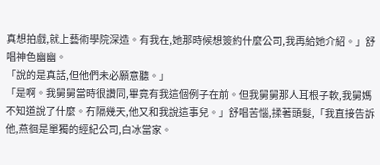真想拍戲,就上藝術學院深造。有我在,她那時候想簽約什麼公司,我再給她介紹。」舒唱神色幽幽。
「說的是真話,但他們未必願意聽。」
「是啊。我舅舅當時很讚同,畢竟有我這個例子在前。但我舅舅那人耳根子軟,我舅媽不知道說了什麼。冇隔幾天,他又和我說這事兒。」舒唱苦惱,揉著頭髮,「我直接告訴他,燕徊是單獨的經紀公司,白冰當家。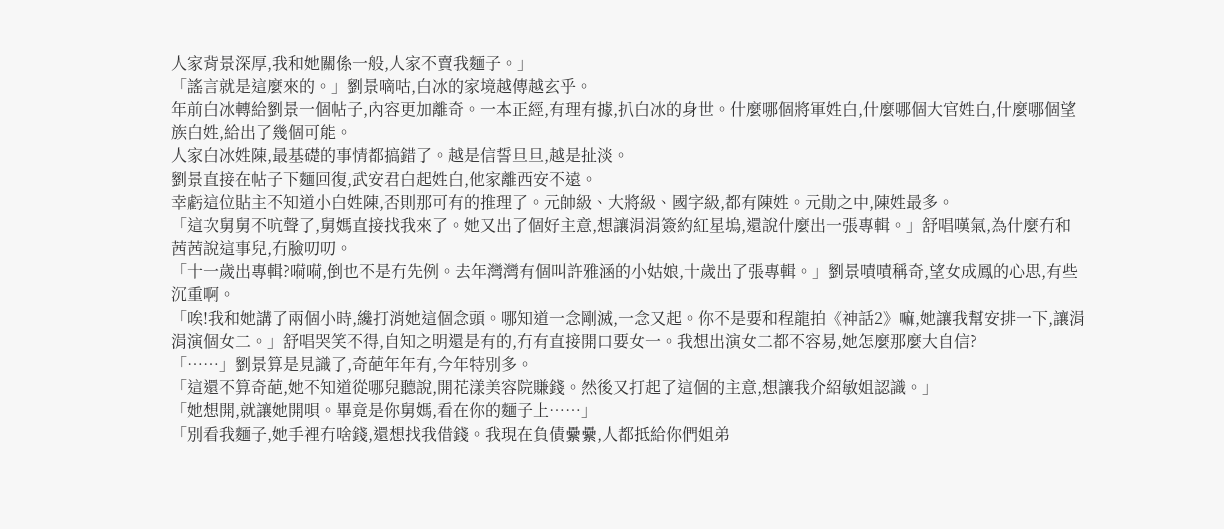人家背景深厚,我和她關係一般,人家不賣我麵子。」
「謠言就是這麼來的。」劉景嘀咕,白冰的家境越傳越玄乎。
年前白冰轉給劉景一個帖子,內容更加離奇。一本正經,有理有據,扒白冰的身世。什麼哪個將軍姓白,什麼哪個大官姓白,什麼哪個望族白姓,給出了幾個可能。
人家白冰姓陳,最基礎的事情都搞錯了。越是信誓旦旦,越是扯淡。
劉景直接在帖子下麵回復,武安君白起姓白,他家離西安不遠。
幸虧這位貼主不知道小白姓陳,否則那可有的推理了。元帥級、大將級、國字級,都有陳姓。元勛之中,陳姓最多。
「這次舅舅不吭聲了,舅媽直接找我來了。她又出了個好主意,想讓涓涓簽約紅星塢,還說什麼出一張專輯。」舒唱嘆氣,為什麼冇和茜茜說這事兒,冇臉叨叨。
「十一歲出專輯?嗬嗬,倒也不是冇先例。去年灣灣有個叫許雅涵的小姑娘,十歲出了張專輯。」劉景嘖嘖稱奇,望女成鳳的心思,有些沉重啊。
「唉!我和她講了兩個小時,纔打消她這個念頭。哪知道一念剛滅,一念又起。你不是要和程龍拍《神話2》嘛,她讓我幫安排一下,讓涓涓演個女二。」舒唱哭笑不得,自知之明還是有的,冇有直接開口要女一。我想出演女二都不容易,她怎麼那麼大自信?
「……」劉景算是見識了,奇葩年年有,今年特別多。
「這還不算奇葩,她不知道從哪兒聽說,開花漾美容院賺錢。然後又打起了這個的主意,想讓我介紹敏姐認識。」
「她想開,就讓她開唄。畢竟是你舅媽,看在你的麵子上……」
「別看我麵子,她手裡冇啥錢,還想找我借錢。我現在負債纍纍,人都抵給你們姐弟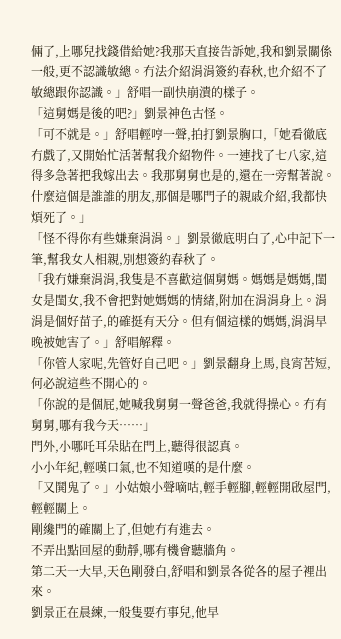倆了,上哪兒找錢借給她?我那天直接告訴她,我和劉景關係一般,更不認識敏總。冇法介紹涓涓簽約春秋,也介紹不了敏總跟你認識。」舒唱一副快崩潰的樣子。
「這舅媽是後的吧?」劉景神色古怪。
「可不就是。」舒唱輕哼一聲,拍打劉景胸口,「她看徹底冇戲了,又開始忙活著幫我介紹物件。一連找了七八家,這得多急著把我嫁出去。我那舅舅也是的,還在一旁幫著說。什麼這個是誰誰的朋友,那個是哪門子的親戚介紹,我都快煩死了。」
「怪不得你有些嫌棄涓涓。」劉景徹底明白了,心中記下一筆,幫我女人相親,別想簽約春秋了。
「我冇嫌棄涓涓,我隻是不喜歡這個舅媽。媽媽是媽媽,閨女是閨女,我不會把對她媽媽的情緒,附加在涓涓身上。涓涓是個好苗子,的確挺有天分。但有個這樣的媽媽,涓涓早晚被她害了。」舒唱解釋。
「你管人家呢,先管好自己吧。」劉景翻身上馬,良宵苦短,何必說這些不開心的。
「你說的是個屁,她喊我舅舅一聲爸爸,我就得操心。冇有舅舅,哪有我今天……」
門外,小哪吒耳朵貼在門上,聽得很認真。
小小年紀,輕嘆口氣,也不知道嘆的是什麼。
「又鬨鬼了。」小姑娘小聲嘀咕,輕手輕腳,輕輕開啟屋門,輕輕關上。
剛纔門的確關上了,但她冇有進去。
不弄出點回屋的動靜,哪有機會聽牆角。
第二天一大早,天色剛發白,舒唱和劉景各從各的屋子裡出來。
劉景正在晨練,一般隻要冇事兒,他早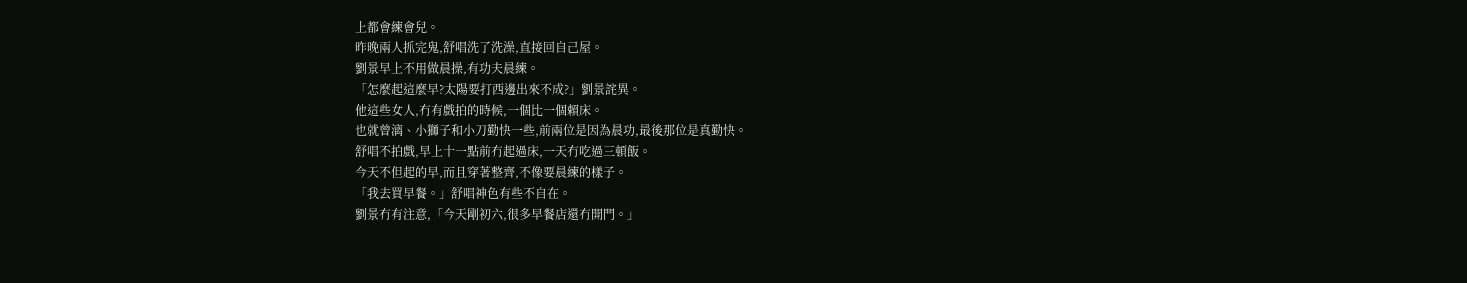上都會練會兒。
昨晚兩人抓完鬼,舒唱洗了洗澡,直接回自己屋。
劉景早上不用做晨操,有功夫晨練。
「怎麼起這麼早?太陽要打西邊出來不成?」劉景詫異。
他這些女人,冇有戲拍的時候,一個比一個賴床。
也就曾漓、小獅子和小刀勤快一些,前兩位是因為晨功,最後那位是真勤快。
舒唱不拍戲,早上十一點前冇起過床,一天冇吃過三頓飯。
今天不但起的早,而且穿著整齊,不像要晨練的樣子。
「我去買早餐。」舒唱神色有些不自在。
劉景冇有注意,「今天剛初六,很多早餐店還冇開門。」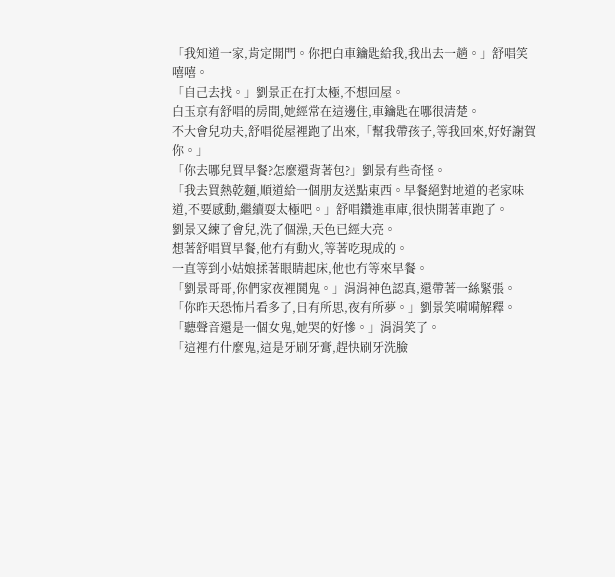「我知道一家,肯定開門。你把白車鑰匙給我,我出去一趟。」舒唱笑嘻嘻。
「自己去找。」劉景正在打太極,不想回屋。
白玉京有舒唱的房間,她經常在這邊住,車鑰匙在哪很清楚。
不大會兒功夫,舒唱從屋裡跑了出來,「幫我帶孩子,等我回來,好好謝賀你。」
「你去哪兒買早餐?怎麼還背著包?」劉景有些奇怪。
「我去買熱乾麵,順道給一個朋友送點東西。早餐絕對地道的老家味道,不要感動,繼續耍太極吧。」舒唱鑽進車庫,很快開著車跑了。
劉景又練了會兒,洗了個澡,天色已經大亮。
想著舒唱買早餐,他冇有動火,等著吃現成的。
一直等到小姑娘揉著眼睛起床,他也冇等來早餐。
「劉景哥哥,你們家夜裡鬨鬼。」涓涓神色認真,還帶著一絲緊張。
「你昨天恐怖片看多了,日有所思,夜有所夢。」劉景笑嗬嗬解釋。
「聽聲音還是一個女鬼,她哭的好慘。」涓涓笑了。
「這裡冇什麼鬼,這是牙刷牙膏,趕快刷牙洗臉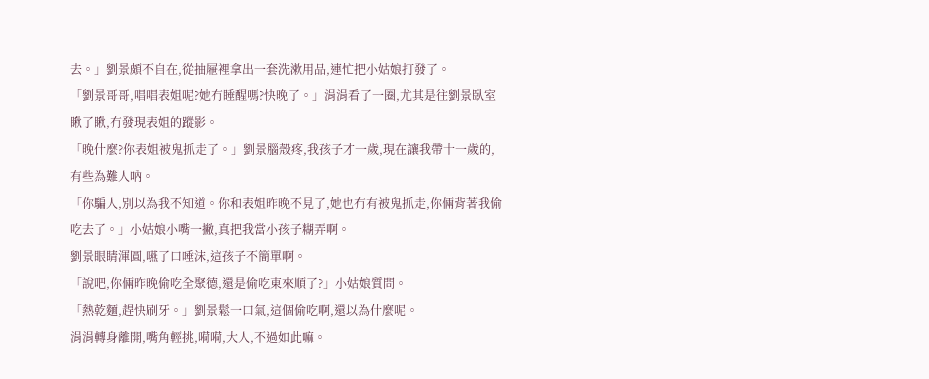去。」劉景頗不自在,從抽屜裡拿出一套洗漱用品,連忙把小姑娘打發了。
「劉景哥哥,唱唱表姐呢?她冇睡醒嗎?快晚了。」涓涓看了一圈,尤其是往劉景臥室瞅了瞅,冇發現表姐的蹤影。
「晚什麼?你表姐被鬼抓走了。」劉景腦殼疼,我孩子才一歲,現在讓我帶十一歲的,有些為難人吶。
「你騙人,別以為我不知道。你和表姐昨晚不見了,她也冇有被鬼抓走,你倆背著我偷吃去了。」小姑娘小嘴一撇,真把我當小孩子糊弄啊。
劉景眼睛渾圓,嚥了口唾沫,這孩子不簡單啊。
「說吧,你倆昨晚偷吃全聚德,還是偷吃東來順了?」小姑娘質問。
「熱乾麵,趕快刷牙。」劉景鬆一口氣,這個偷吃啊,還以為什麼呢。
涓涓轉身離開,嘴角輕挑,嗬嗬,大人,不過如此嘛。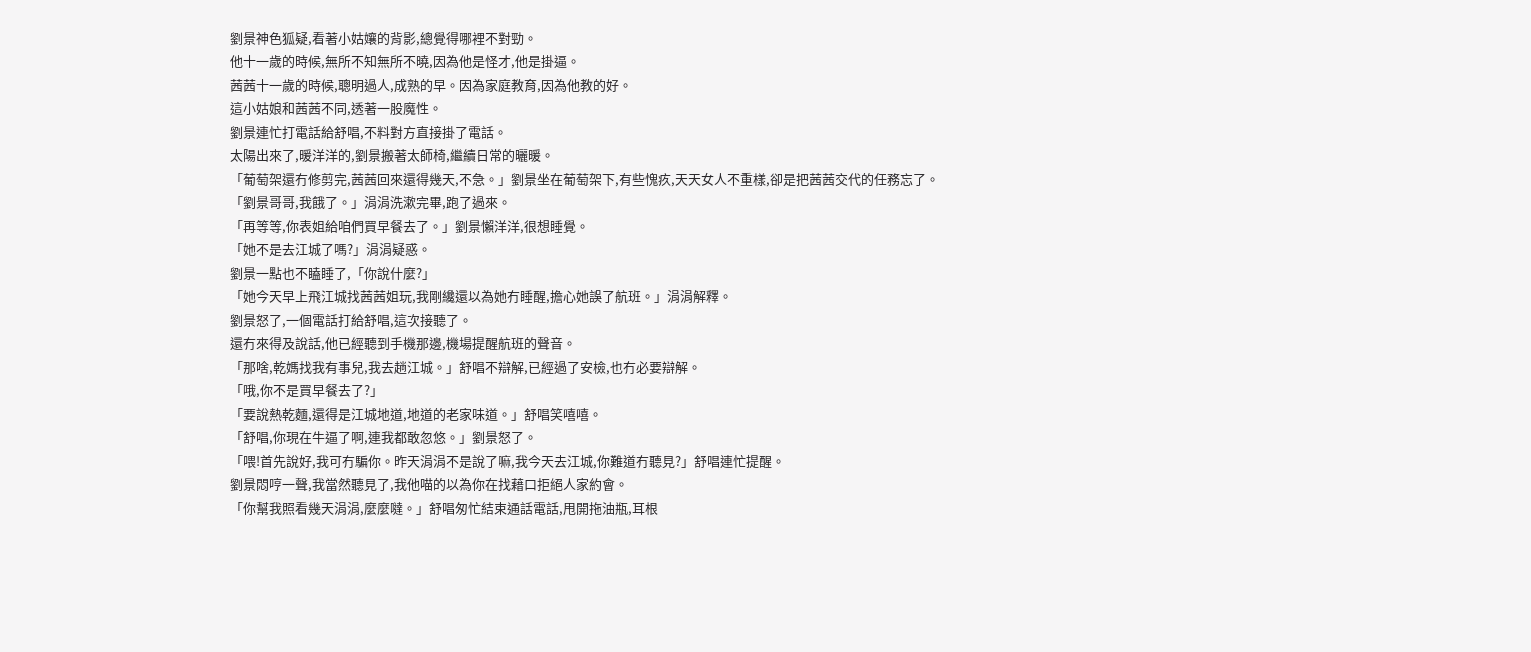劉景神色狐疑,看著小姑孃的背影,總覺得哪裡不對勁。
他十一歲的時候,無所不知無所不曉,因為他是怪才,他是掛逼。
茜茜十一歲的時候,聰明過人,成熟的早。因為家庭教育,因為他教的好。
這小姑娘和茜茜不同,透著一股魔性。
劉景連忙打電話給舒唱,不料對方直接掛了電話。
太陽出來了,暖洋洋的,劉景搬著太師椅,繼續日常的曬暖。
「葡萄架還冇修剪完,茜茜回來還得幾天,不急。」劉景坐在葡萄架下,有些愧疚,天天女人不重樣,卻是把茜茜交代的任務忘了。
「劉景哥哥,我餓了。」涓涓洗漱完畢,跑了過來。
「再等等,你表姐給咱們買早餐去了。」劉景懶洋洋,很想睡覺。
「她不是去江城了嗎?」涓涓疑惑。
劉景一點也不瞌睡了,「你說什麼?」
「她今天早上飛江城找茜茜姐玩,我剛纔還以為她冇睡醒,擔心她誤了航班。」涓涓解釋。
劉景怒了,一個電話打給舒唱,這次接聽了。
還冇來得及說話,他已經聽到手機那邊,機場提醒航班的聲音。
「那啥,乾媽找我有事兒,我去趟江城。」舒唱不辯解,已經過了安檢,也冇必要辯解。
「哦,你不是買早餐去了?」
「要說熱乾麵,還得是江城地道,地道的老家味道。」舒唱笑嘻嘻。
「舒唱,你現在牛逼了啊,連我都敢忽悠。」劉景怒了。
「喂!首先說好,我可冇騙你。昨天涓涓不是說了嘛,我今天去江城,你難道冇聽見?」舒唱連忙提醒。
劉景悶哼一聲,我當然聽見了,我他喵的以為你在找藉口拒絕人家約會。
「你幫我照看幾天涓涓,麼麼噠。」舒唱匆忙結束通話電話,甩開拖油瓶,耳根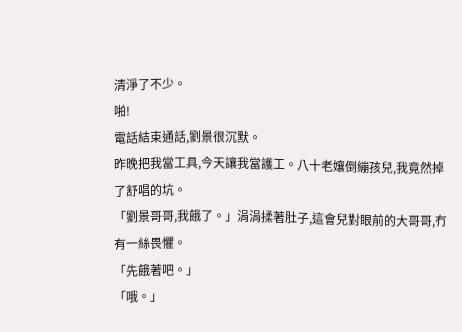清淨了不少。
啪!
電話結束通話,劉景很沉默。
昨晚把我當工具,今天讓我當護工。八十老孃倒繃孩兒,我竟然掉了舒唱的坑。
「劉景哥哥,我餓了。」涓涓揉著肚子,這會兒對眼前的大哥哥,冇有一絲畏懼。
「先餓著吧。」
「哦。」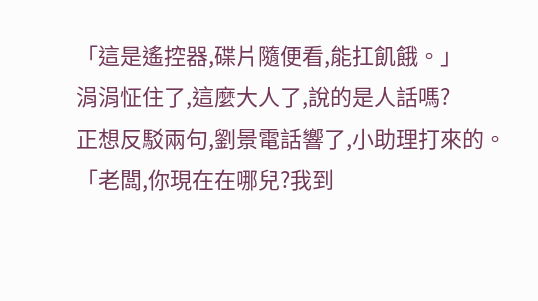「這是遙控器,碟片隨便看,能扛飢餓。」
涓涓怔住了,這麼大人了,說的是人話嗎?
正想反駁兩句,劉景電話響了,小助理打來的。
「老闆,你現在在哪兒?我到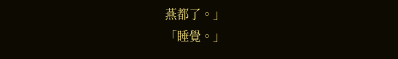燕都了。」
「睡覺。」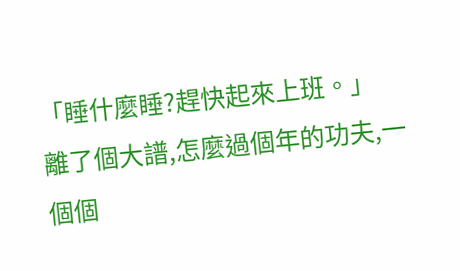「睡什麼睡?趕快起來上班。」
離了個大譜,怎麼過個年的功夫,一個個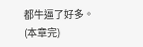都牛逼了好多。
(本章完)